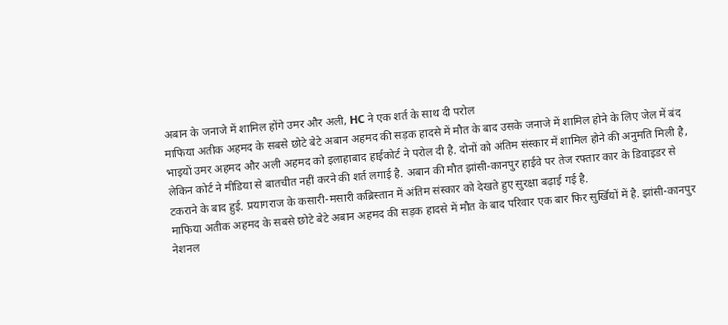अबान के जनाजे में शामिल होंगे उमर और अली, HC ने एक शर्त के साथ दी परोल
माफिया अतीक अहमद के सबसे छोटे बेटे अबान अहमद की सड़क हादसे में मौत के बाद उसके जनाजे में शामिल होने के लिए जेल में बंद भाइयों उमर अहमद और अली अहमद को इलाहाबाद हाईकोर्ट ने परोल दी है. दोनों को अंतिम संस्कार में शामिल होने की अनुमति मिली है, लेकिन कोर्ट ने मीडिया से बातचीत नहीं करने की शर्त लगाई है. अबान की मौत झांसी-कानपुर हाईवे पर तेज रफ्तार कार के डिवाइडर से टकराने के बाद हुई. प्रयागराज के कसारी-मसारी कब्रिस्तान में अंतिम संस्कार को देखते हुए सुरक्षा बढ़ाई गई है.
माफिया अतीक अहमद के सबसे छोटे बेटे अबान अहमद की सड़क हादसे में मौत के बाद परिवार एक बार फिर सुर्खियों में है. झांसी-कानपुर नेशनल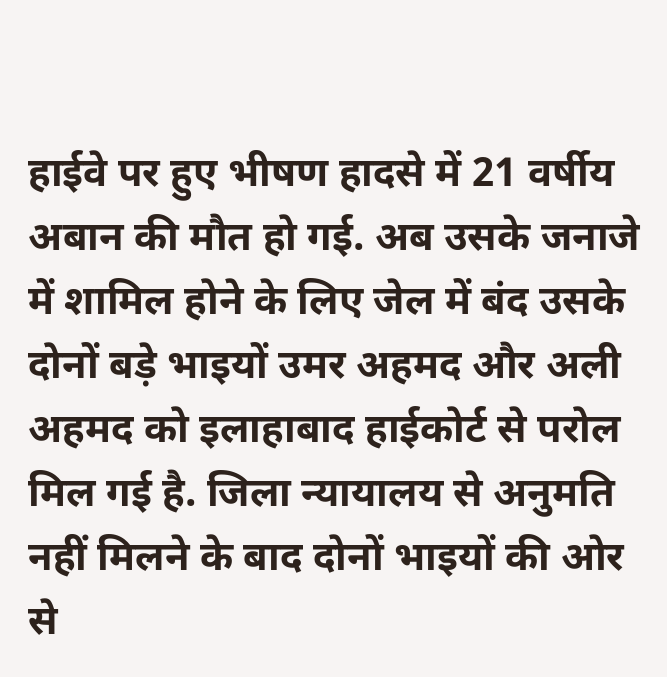हाईवे पर हुए भीषण हादसे में 21 वर्षीय अबान की मौत हो गई. अब उसके जनाजे में शामिल होने के लिए जेल में बंद उसके दोनों बड़े भाइयों उमर अहमद और अली अहमद को इलाहाबाद हाईकोर्ट से परोल मिल गई है. जिला न्यायालय से अनुमति नहीं मिलने के बाद दोनों भाइयों की ओर से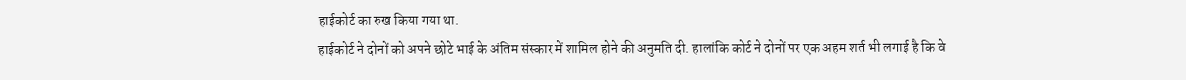हाईकोर्ट का रुख किया गया था.
हाईकोर्ट ने दोनों को अपने छोटे भाई के अंतिम संस्कार में शामिल होने की अनुमति दी. हालांकि कोर्ट ने दोनों पर एक अहम शर्त भी लगाई है कि वे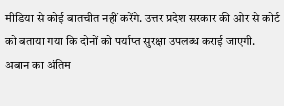मीडिया से कोई बातचीत नहीं करेंगे. उत्तर प्रदेश सरकार की ओर से कोर्ट को बताया गया कि दोनों को पर्याप्त सुरक्षा उपलब्ध कराई जाएगी. अबान का अंतिम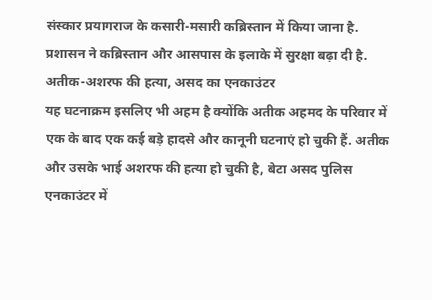संस्कार प्रयागराज के कसारी-मसारी कब्रिस्तान में किया जाना है. प्रशासन ने कब्रिस्तान और आसपास के इलाके में सुरक्षा बढ़ा दी है.
अतीक-अशरफ की हत्या, असद का एनकाउंटर
यह घटनाक्रम इसलिए भी अहम है क्योंकि अतीक अहमद के परिवार में एक के बाद एक कई बड़े हादसे और कानूनी घटनाएं हो चुकी हैं. अतीक और उसके भाई अशरफ की हत्या हो चुकी है, बेटा असद पुलिस एनकाउंटर में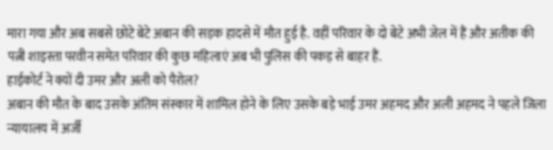मारा गया और अब सबसे छोटे बेटे अबान की सड़क हादसे में मौत हुई है. वहीं परिवार के दो बेटे अभी जेल में हैं और अतीक की पत्नी शाइस्ता परवीन समेत परिवार की कुछ महिलाएं अब भी पुलिस की पकड़ से बाहर हैं.
हाईकोर्ट ने क्यों दी उमर और अली को पैरोल?
अबान की मौत के बाद उसके अंतिम संस्कार में शामिल होने के लिए उसके बड़े भाई उमर अहमद और अली अहमद ने पहले जिला न्यायालय में अर्जी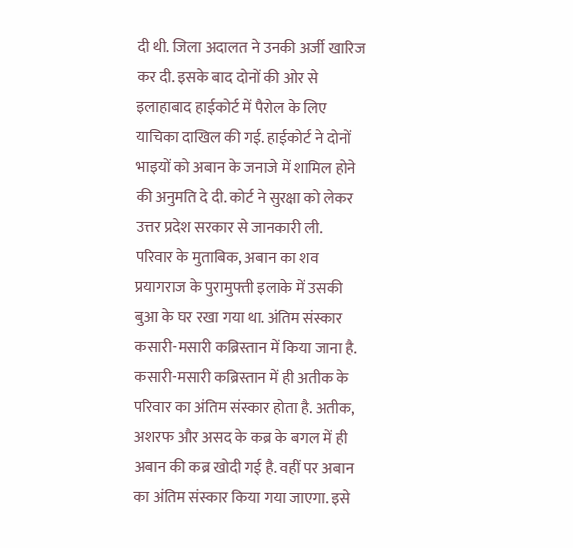दी थी. जिला अदालत ने उनकी अर्जी खारिज कर दी. इसके बाद दोनों की ओर से इलाहाबाद हाईकोर्ट में पैरोल के लिए याचिका दाखिल की गई. हाईकोर्ट ने दोनों भाइयों को अबान के जनाजे में शामिल होने की अनुमति दे दी. कोर्ट ने सुरक्षा को लेकर उत्तर प्रदेश सरकार से जानकारी ली.
परिवार के मुताबिक, अबान का शव प्रयागराज के पुरामुफ्ती इलाके में उसकी बुआ के घर रखा गया था. अंतिम संस्कार कसारी-मसारी कब्रिस्तान में किया जाना है. कसारी-मसारी कब्रिस्तान में ही अतीक के परिवार का अंतिम संस्कार होता है. अतीक, अशरफ और असद के कब्र के बगल में ही अबान की कब्र खोदी गई है. वहीं पर अबान का अंतिम संस्कार किया गया जाएगा. इसे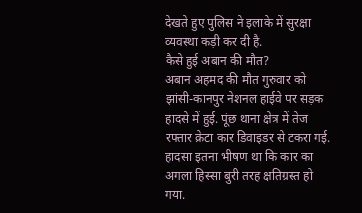देखते हुए पुलिस ने इलाके में सुरक्षा व्यवस्था कड़ी कर दी है.
कैसे हुई अबान की मौत?
अबान अहमद की मौत गुरुवार को झांसी-कानपुर नेशनल हाईवे पर सड़क हादसे में हुई. पूंछ थाना क्षेत्र में तेज रफ्तार क्रेटा कार डिवाइडर से टकरा गई. हादसा इतना भीषण था कि कार का अगला हिस्सा बुरी तरह क्षतिग्रस्त हो गया.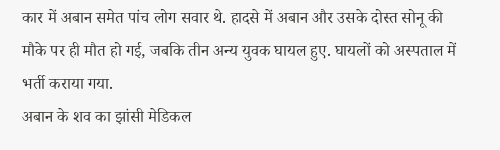कार में अबान समेत पांच लोग सवार थे. हादसे में अबान और उसके दोस्त सोनू की मौके पर ही मौत हो गई, जबकि तीन अन्य युवक घायल हुए. घायलों को अस्पताल में भर्ती कराया गया.
अबान के शव का झांसी मेडिकल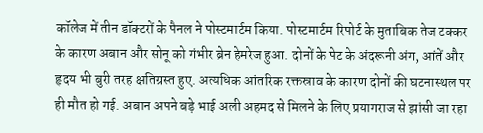कॉलेज में तीन डॉक्टरों के पैनल ने पोस्टमार्टम किया. पोस्टमार्टम रिपोर्ट के मुताबिक तेज टक्कर के कारण अबान और सोनू को गंभीर ब्रेन हेमरेज हुआ. दोनों के पेट के अंदरूनी अंग, आंतें और हृदय भी बुरी तरह क्षतिग्रस्त हुए. अत्यधिक आंतरिक रक्तस्राव के कारण दोनों की घटनास्थल पर ही मौत हो गई. अबान अपने बड़े भाई अली अहमद से मिलने के लिए प्रयागराज से झांसी जा रहा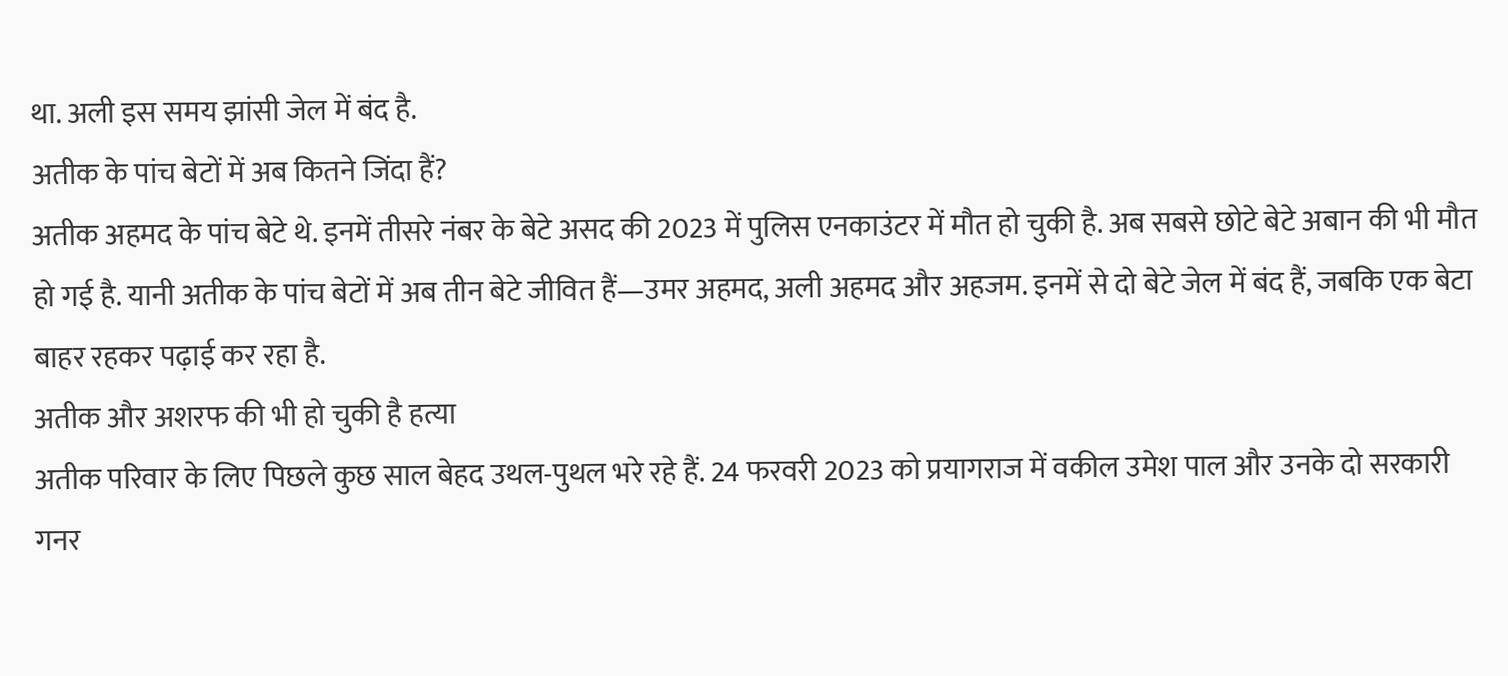था. अली इस समय झांसी जेल में बंद है.
अतीक के पांच बेटों में अब कितने जिंदा हैं?
अतीक अहमद के पांच बेटे थे. इनमें तीसरे नंबर के बेटे असद की 2023 में पुलिस एनकाउंटर में मौत हो चुकी है. अब सबसे छोटे बेटे अबान की भी मौत हो गई है. यानी अतीक के पांच बेटों में अब तीन बेटे जीवित हैं—उमर अहमद, अली अहमद और अहजम. इनमें से दो बेटे जेल में बंद हैं, जबकि एक बेटा बाहर रहकर पढ़ाई कर रहा है.
अतीक और अशरफ की भी हो चुकी है हत्या
अतीक परिवार के लिए पिछले कुछ साल बेहद उथल-पुथल भरे रहे हैं. 24 फरवरी 2023 को प्रयागराज में वकील उमेश पाल और उनके दो सरकारी गनर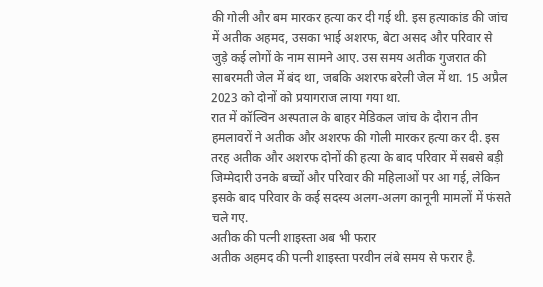की गोली और बम मारकर हत्या कर दी गई थी. इस हत्याकांड की जांच में अतीक अहमद, उसका भाई अशरफ, बेटा असद और परिवार से जुड़े कई लोगों के नाम सामने आए. उस समय अतीक गुजरात की साबरमती जेल में बंद था, जबकि अशरफ बरेली जेल में था. 15 अप्रैल 2023 को दोनों को प्रयागराज लाया गया था.
रात में कॉल्विन अस्पताल के बाहर मेडिकल जांच के दौरान तीन हमलावरों ने अतीक और अशरफ की गोली मारकर हत्या कर दी. इस तरह अतीक और अशरफ दोनों की हत्या के बाद परिवार में सबसे बड़ी जिम्मेदारी उनके बच्चों और परिवार की महिलाओं पर आ गई, लेकिन इसके बाद परिवार के कई सदस्य अलग-अलग कानूनी मामलों में फंसते चले गए.
अतीक की पत्नी शाइस्ता अब भी फरार
अतीक अहमद की पत्नी शाइस्ता परवीन लंबे समय से फरार है.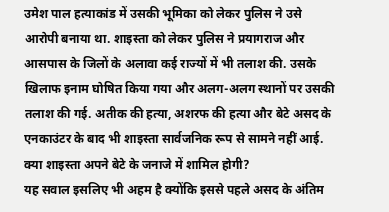उमेश पाल हत्याकांड में उसकी भूमिका को लेकर पुलिस ने उसे आरोपी बनाया था. शाइस्ता को लेकर पुलिस ने प्रयागराज और आसपास के जिलों के अलावा कई राज्यों में भी तलाश की. उसके खिलाफ इनाम घोषित किया गया और अलग-अलग स्थानों पर उसकी तलाश की गई. अतीक की हत्या, अशरफ की हत्या और बेटे असद के एनकाउंटर के बाद भी शाइस्ता सार्वजनिक रूप से सामने नहीं आई.
क्या शाइस्ता अपने बेटे के जनाजे में शामिल होगी?
यह सवाल इसलिए भी अहम है क्योंकि इससे पहले असद के अंतिम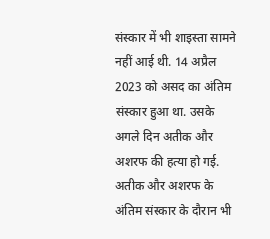संस्कार में भी शाइस्ता सामने नहीं आई थी. 14 अप्रैल 2023 को असद का अंतिम संस्कार हुआ था. उसके अगले दिन अतीक और अशरफ की हत्या हो गई. अतीक और अशरफ के अंतिम संस्कार के दौरान भी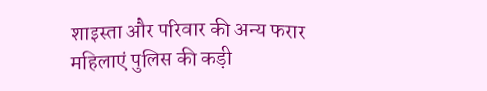शाइस्ता और परिवार की अन्य फरार महिलाएं पुलिस की कड़ी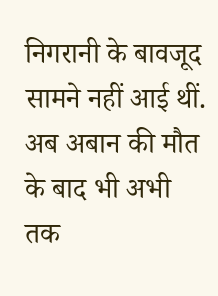निगरानी के बावजूद सामने नहीं आई थीं. अब अबान की मौत के बाद भी अभी तक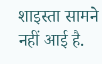शाइस्ता सामने नहीं आई है.